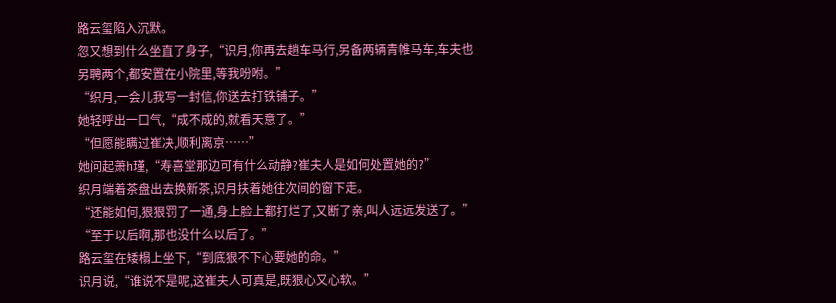路云玺陷入沉默。
忽又想到什么坐直了身子,“识月,你再去趟车马行,另备两辆青帷马车,车夫也另聘两个,都安置在小院里,等我吩咐。”
“织月,一会儿我写一封信,你送去打铁铺子。”
她轻呼出一口气,“成不成的,就看天意了。”
“但愿能瞒过崔决,顺利离京……”
她问起萧h瑾,“寿喜堂那边可有什么动静?崔夫人是如何处置她的?”
织月端着茶盘出去换新茶,识月扶着她往次间的窗下走。
“还能如何,狠狠罚了一通,身上脸上都打烂了,又断了亲,叫人远远发送了。”
“至于以后啊,那也没什么以后了。”
路云玺在矮榻上坐下,“到底狠不下心要她的命。”
识月说,“谁说不是呢,这崔夫人可真是,既狠心又心软。”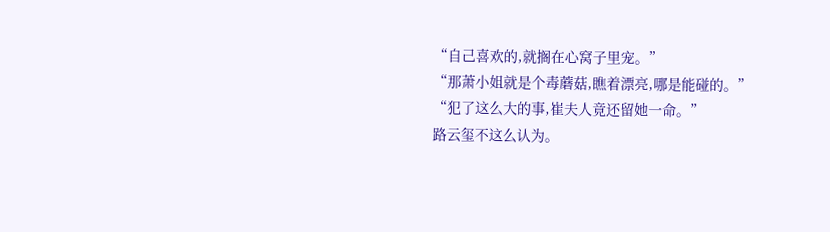“自己喜欢的,就搁在心窝子里宠。”
“那萧小姐就是个毒蘑菇,瞧着漂亮,哪是能碰的。”
“犯了这么大的事,崔夫人竟还留她一命。”
路云玺不这么认为。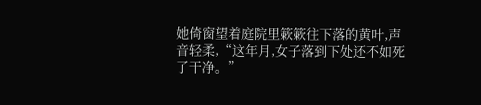她倚窗望着庭院里簌簌往下落的黄叶,声音轻柔,“这年月,女子落到下处还不如死了干净。”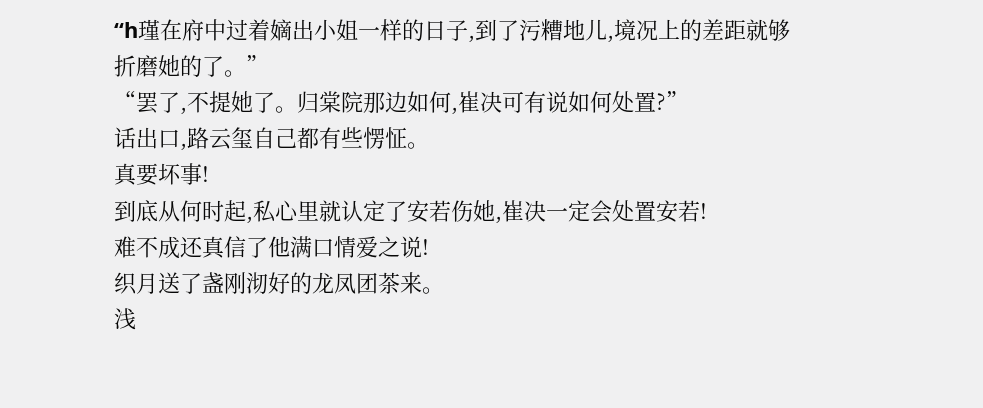“h瑾在府中过着嫡出小姐一样的日子,到了污糟地儿,境况上的差距就够折磨她的了。”
“罢了,不提她了。归棠院那边如何,崔决可有说如何处置?”
话出口,路云玺自己都有些愣怔。
真要坏事!
到底从何时起,私心里就认定了安若伤她,崔决一定会处置安若!
难不成还真信了他满口情爱之说!
织月送了盏刚沏好的龙凤团茶来。
浅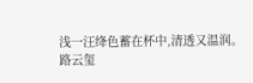浅一汪绛色蓄在杯中,清透又温润。
路云玺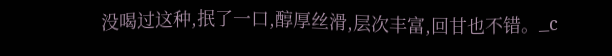没喝过这种,抿了一口,醇厚丝滑,层次丰富,回甘也不错。_c